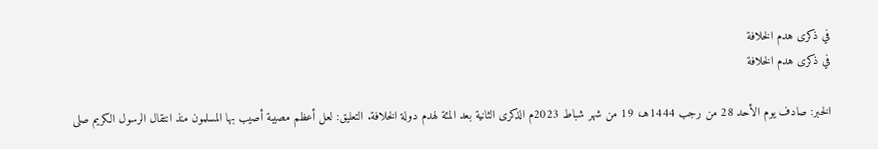في ذكرى هدم الخلافة
في ذكرى هدم الخلافة

الخبر: صادف يوم الأحد 28 من رجب 1444هـ، 19 من شهر شباط 2023م الذكرى الثانية بعد المئة لهدم دولة الخلافة. التعليق: لعل أعظم مصيبة أصيب بها المسلمون منذ انتقال الرسول الكريم صلى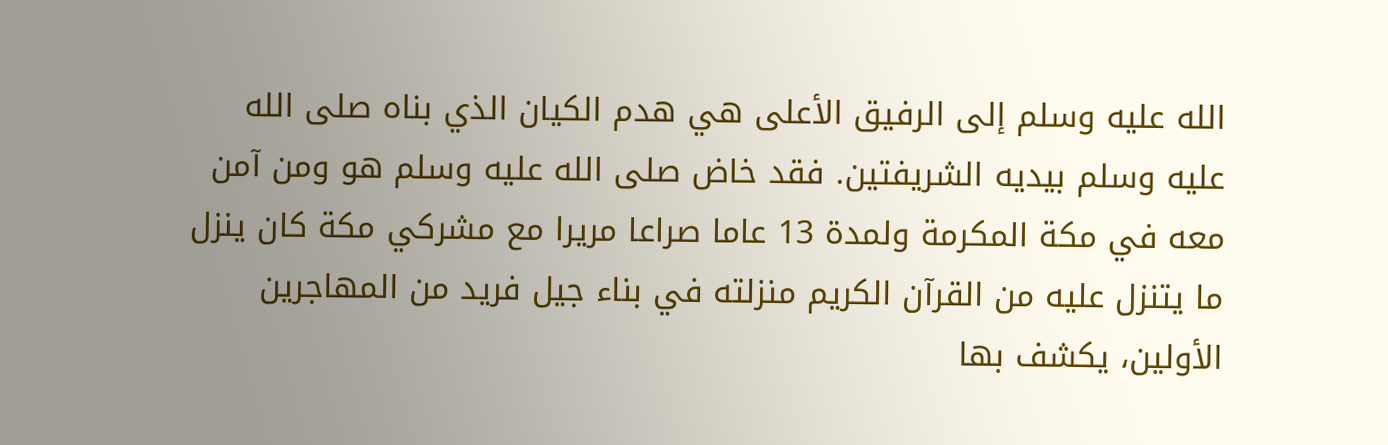الله عليه وسلم إلى الرفيق الأعلى هي هدم الكيان الذي بناه صلى الله عليه وسلم بيديه الشريفتين. فقد خاض صلى الله عليه وسلم هو ومن آمن معه في مكة المكرمة ولمدة 13 عاما صراعا مريرا مع مشركي مكة كان ينزل ما يتنزل عليه من القرآن الكريم منزلته في بناء جيل فريد من المهاجرين الأولين، يكشف بها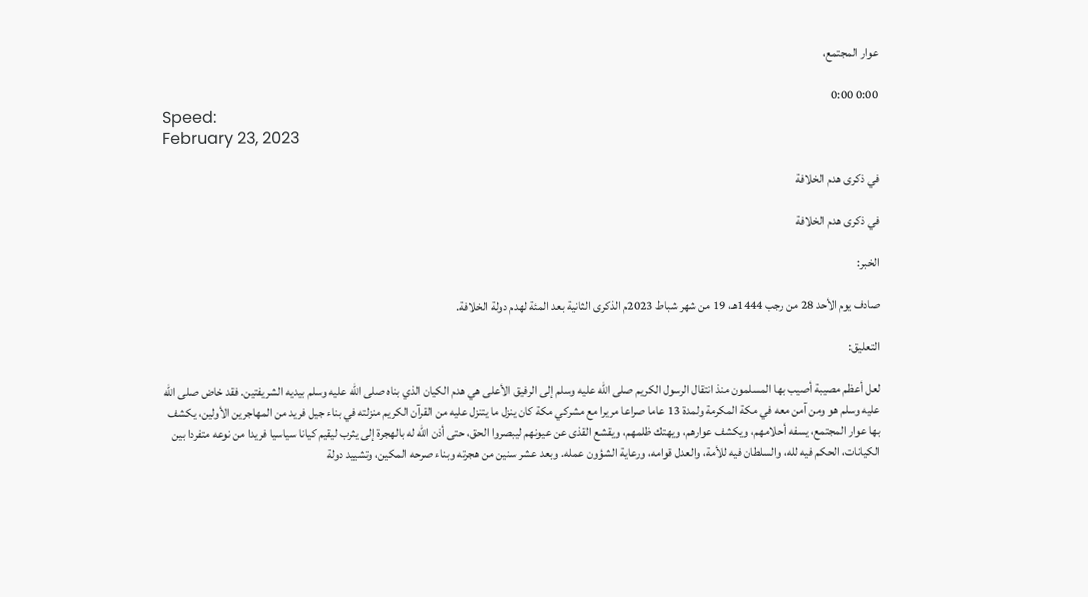عوار المجتمع،

0:00 0:00
Speed:
February 23, 2023

في ذكرى هدم الخلافة

في ذكرى هدم الخلافة

الخبر:

صادف يوم الأحد 28 من رجب 1444هـ، 19 من شهر شباط 2023م الذكرى الثانية بعد المئة لهدم دولة الخلافة.

التعليق:

لعل أعظم مصيبة أصيب بها المسلمون منذ انتقال الرسول الكريم صلى الله عليه وسلم إلى الرفيق الأعلى هي هدم الكيان الذي بناه صلى الله عليه وسلم بيديه الشريفتين. فقد خاض صلى الله عليه وسلم هو ومن آمن معه في مكة المكرمة ولمدة 13 عاما صراعا مريرا مع مشركي مكة كان ينزل ما يتنزل عليه من القرآن الكريم منزلته في بناء جيل فريد من المهاجرين الأولين، يكشف بها عوار المجتمع، يسفه أحلامهم، ويكشف عوارهم، ويهتك ظلمهم، ويقشع القذى عن عيونهم ليبصروا الحق، حتى أذن الله له بالهجرة إلى يثرب ليقيم كيانا سياسيا فريدا من نوعه متفردا بين الكيانات، الحكم فيه لله، والسلطان فيه للأمة، والعدل قوامه، ورعاية الشؤون عمله. وبعد عشر سنين من هجرته وبناء صرحه المكين، وتشييد دولة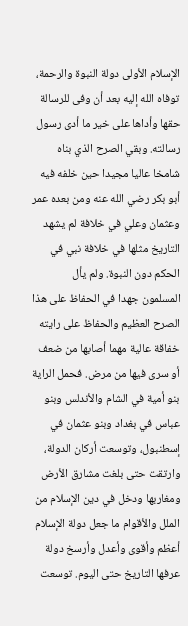الإسلام الأولى دولة النبوة والرحمة، توفاه الله إليه بعد أن وفى للرسالة حقها وأداها على خير ما أدى رسول رسالته. وبقي الصرح الذي بناه شامخا عاليا مجيدا حين خلفه فيه أبو بكر رضي الله عنه ومن بعده عمر وعثمان وعلي في خلافة لم يشهد التاريخ مثلها في خلافة نبي في الحكم دون النبوة. ولم يأل المسلمون جهدا في الحفاظ على هذا الصرح العظيم والحفاظ على رايته خفاقة عالية مهما أصابها من ضعف أو سرى فيها من مرض. فحمل الراية بنو أمية في الشام والأندلس وبنو عباس في بغداد وبنو عثمان في إسطنبول، وتوسعت أركان الدولة، وارتقت حتى بلغت مشارق الأرض ومغاربها ودخل في دين الإسلام من الملل والأقوام ما جعل دولة الإسلام أعظم وأقوى وأعدل وأرسخ دولة عرفها التاريخ حتى اليوم. توسعت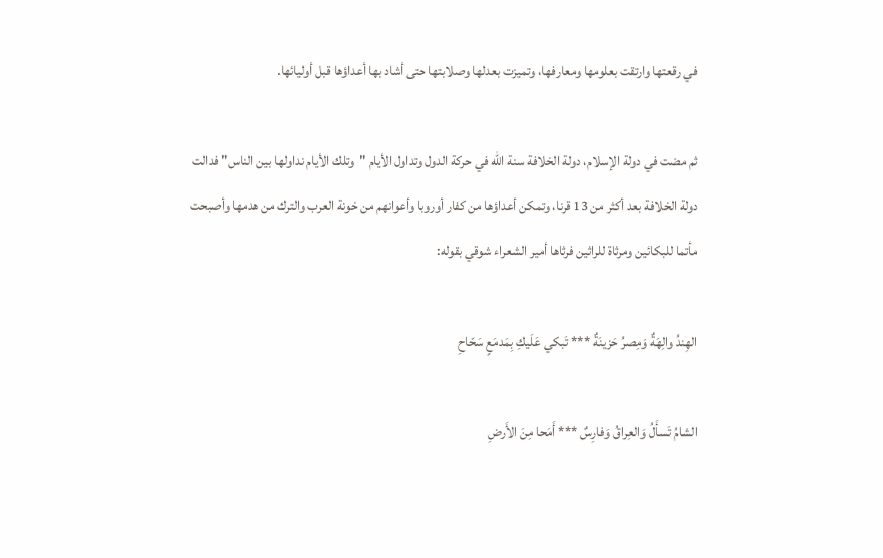في رقعتها وارتقت بعلومها ومعارفها، وتميزت بعدلها وصلابتها حتى أشاد بها أعداؤها قبل أوليائها.

ثم مضت في دولة الإسلام، دولة الخلافة سنة الله في حركة الدول وتداول الأيام "وتلك الأيام نداولها بين الناس" فدالت دولة الخلافة بعد أكثر من 13 قرنا، وتمكن أعداؤها من كفار أوروبا وأعوانهم من خونة العرب والترك من هدمها وأصبحت مأتما للبكائين ومرثاة للراثين فرثاها أمير الشعراء شوقي بقوله:

الهِندُ والِهَةٌ وَمِصرُ حَزينَةٌ *** تَبكي عَلَيكِ بِمَدمَعٍ سَحّاحِ

الشامُ تَسأَلُ وَالعِراقُ وَفارِسٌ *** أَمَحا مِنَ الأَرضِ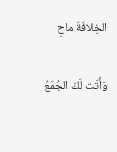الخِلافَةَ ماحِ

وَأَتَت لَكَ الجُمَعُ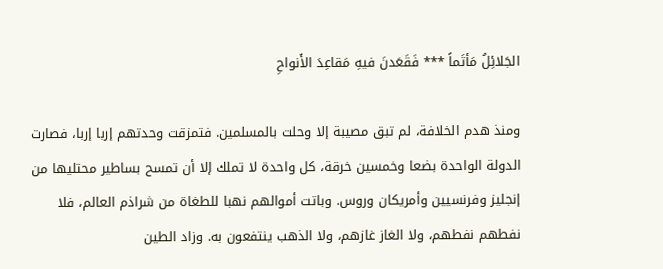الجَلائِلُ مَأتَماً *** فَقَعَدنَ فيهِ مَقاعِدَ الأَنواحِ

ومنذ هدم الخلافة، لم تبق مصيبة إلا وحلت بالمسلمين. فتمزقت وحدتهم إربا إربا، فصارت الدولة الواحدة بضعا وخمسين خرقة، كل واحدة لا تملك إلا أن تمسح بساطير محتليها من إنجليز وفرنسيين وأمريكان وروس. وباتت أموالهم نهبا للطغاة من شراذم العالم، فلا نفطهم نفطهم، ولا الغاز غازهم، ولا الذهب ينتفعون به. وزاد الطين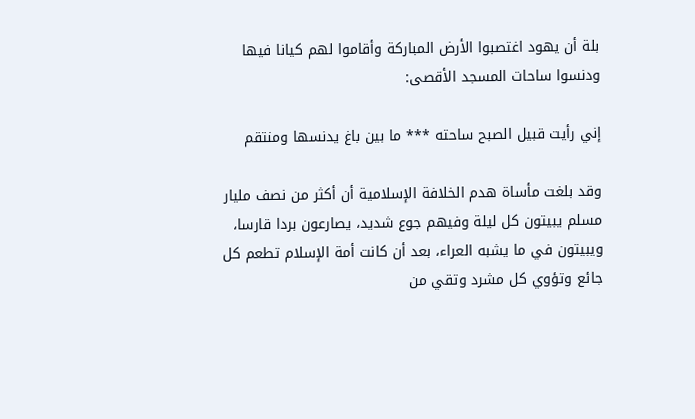بلة أن يهود اغتصبوا الأرض المباركة وأقاموا لهم كيانا فيها ودنسوا ساحات المسجد الأقصى:

إني رأيت قبيل الصبح ساحته *** ما بين باغ يدنسها ومنتقم

وقد بلغت مأساة هدم الخلافة الإسلامية أن أكثر من نصف مليار مسلم يبيتون كل ليلة وفيهم جوع شديد، يصارعون بردا قارسا، ويبيتون في ما يشبه العراء، بعد أن كانت أمة الإسلام تطعم كل جائع وتؤوي كل مشرد وتقي من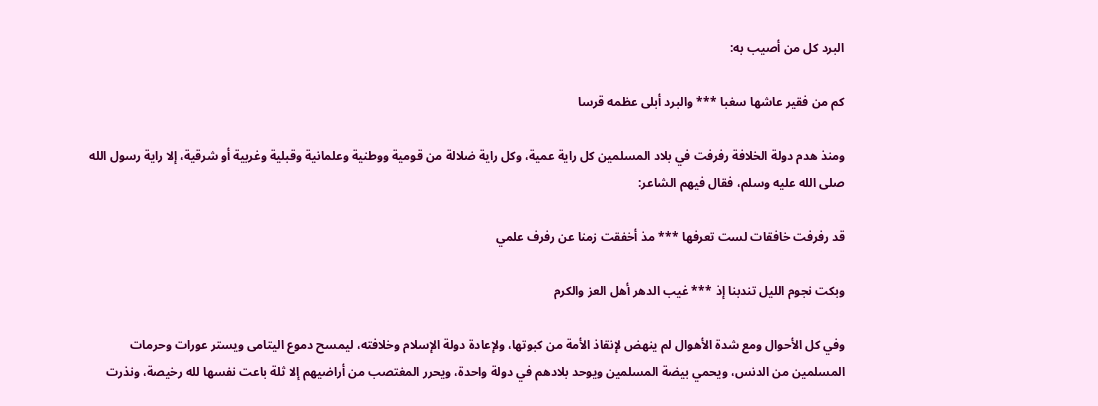البرد كل من أصيب به:

كم من فقير عاشها سغبا *** والبرد أبلى عظمه قرسا

ومنذ هدم دولة الخلافة رفرفت في بلاد المسلمين كل راية عمية، وكل راية ضلالة من قومية ووطنية وعلمانية وقبلية وغربية أو شرقية، إلا راية رسول الله صلى الله عليه وسلم، فقال فيهم الشاعر:

قد رفرفت خافقات لست تعرفها *** مذ أخفقت زمنا عن رفرف علمي

وبكت نجوم الليل تندبنا إذ *** غيب الدهر أهل العز والكرم

وفي كل الأحوال ومع شدة الأهوال لم ينهض لإنقاذ الأمة من كبوتها، ولإعادة دولة الإسلام وخلافته، ليمسح دموع اليتامى ويستر عورات وحرمات المسلمين من الدنس، ويحمي بيضة المسلمين ويوحد بلادهم في دولة واحدة، ويحرر المغتصب من أراضيهم إلا ثلة باعت نفسها لله رخيصة، ونذرت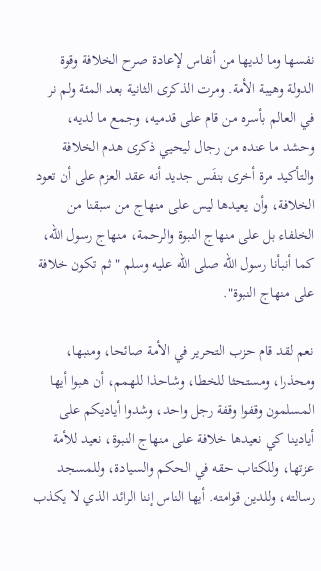نفسها وما لديها من أنفاس لإعادة صرح الخلافة وقوة الدولة وهيبة الأمة. ومرت الذكرى الثانية بعد المئة ولم نر في العالم بأسره من قام على قدميه، وجمع ما لديه، وحشد ما عنده من رجال ليحيي ذكرى هدم الخلافة والتأكيد مرة أخرى بنفَس جديد أنه عقد العزم على أن تعود الخلافة، وأن يعيدها ليس على منهاج من سبقنا من الخلفاء بل على منهاج النبوة والرحمة، منهاج رسول الله، كما أنبأنا رسول الله صلى الله عليه وسلم "ثم تكون خلافة على منهاج النبوة".

نعم لقد قام حزب التحرير في الأمة صائحا، ومنبها، ومحذرا، ومستحثا للخطا، وشاحذا للهمم، أن هبوا أيها المسلمون وقفوا وقفة رجل واحد، وشدوا أياديكم على أيادينا كي نعيدها خلافة على منهاج النبوة، نعيد للأمة عزتها، وللكتاب حقه في الحكم والسيادة، وللمسجد رسالته، وللدين قوامته. أيها الناس إننا الرائد الذي لا يكذب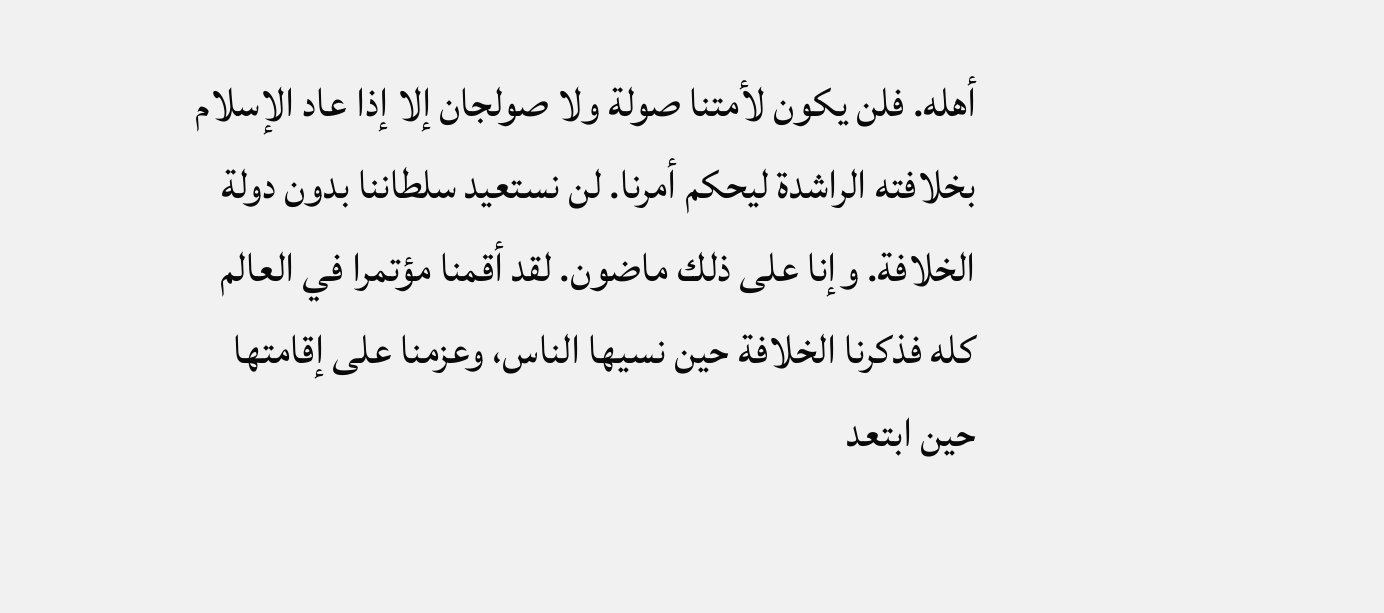أهله. فلن يكون لأمتنا صولة ولا صولجان إلا إذا عاد الإسلام بخلافته الراشدة ليحكم أمرنا. لن نستعيد سلطاننا بدون دولة الخلافة. وإنا على ذلك ماضون. لقد أقمنا مؤتمرا في العالم كله فذكرنا الخلافة حين نسيها الناس، وعزمنا على إقامتها حين ابتعد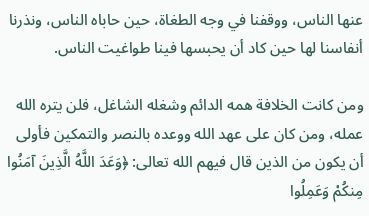عنها الناس، ووقفنا في وجه الطغاة، حين حاباه الناس، ونذرنا أنفاسنا لها حين كاد أن يحبسها فينا طواغيت الناس.

ومن كانت الخلافة همه الدائم وشغله الشاغل، فلن يتره الله عمله، ومن كان على عهد الله ووعده بالنصر والتمكين فأولى أن يكون من الذين قال فيهم الله تعالى: ﴿وَعَدَ اللَّهُ الَّذِينَ آمَنُوا مِنكُمْ وَعَمِلُوا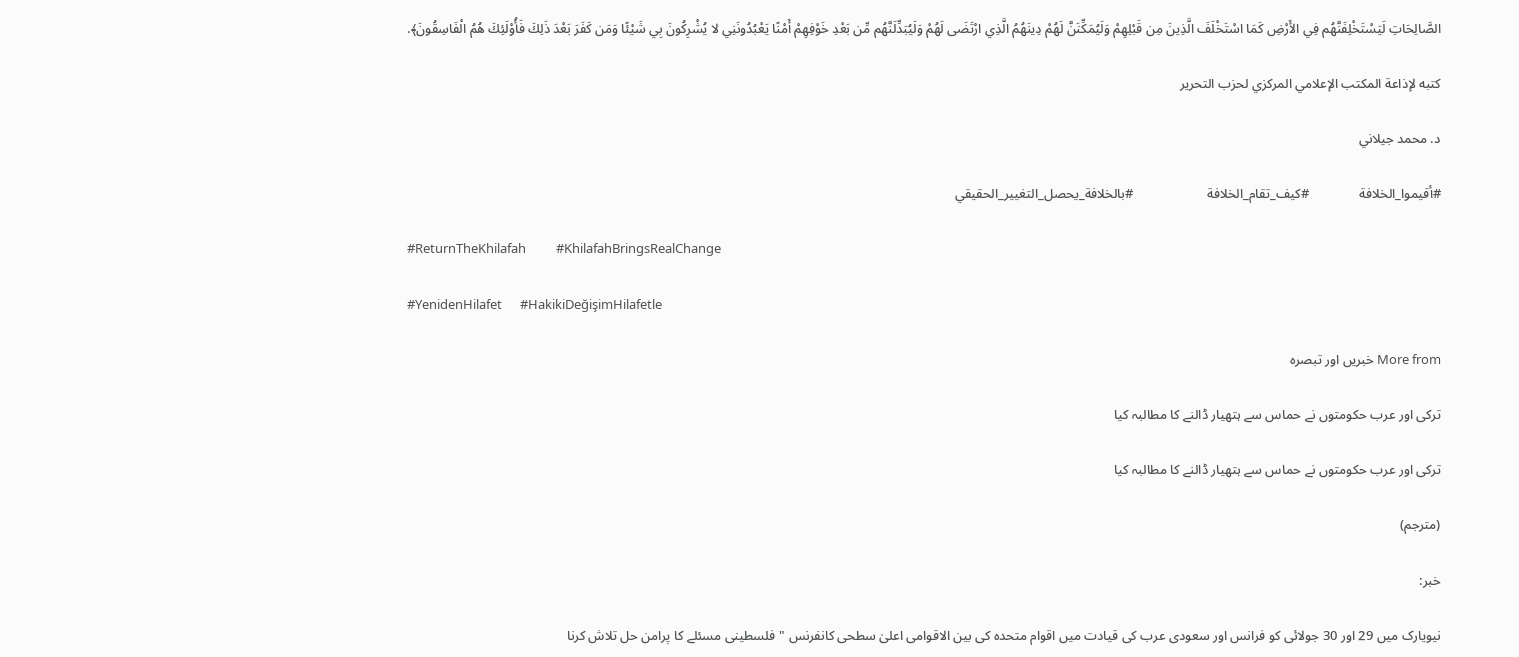الصَّالِحَاتِ لَيَسْتَخْلِفَنَّهُم فِي الأَرْضِ كَمَا اسْتَخْلَفَ الَّذِينَ مِن قَبْلِهِمْ وَلَيُمَكِّنَنَّ لَهُمْ دِينَهُمُ الَّذِي ارْتَضَى لَهُمْ وَلَيُبَدِّلَنَّهُم مِّن بَعْدِ خَوْفِهِمْ أَمْنًا يَعْبُدُونَنِي لا يُشْرِكُونَ بِي شَيْئًا وَمَن كَفَرَ بَعْدَ ذَلِكَ فَأُوْلَئِكَ هُمُ الْفَاسِقُونَ﴾.

كتبه لإذاعة المكتب الإعلامي المركزي لحزب التحرير

د. محمد جيلاني

#أقيموا_الخلافة               #كيف_تقام_الخلافة                      #بالخلافة_يحصل_التغيير_الحقيقي

#ReturnTheKhilafah          #KhilafahBringsRealChange

#YenidenHilafet      #HakikiDeğişimHilafetle

More from خبریں اور تبصرہ

ترکی اور عرب حکومتوں نے حماس سے ہتھیار ڈالنے کا مطالبہ کیا

ترکی اور عرب حکومتوں نے حماس سے ہتھیار ڈالنے کا مطالبہ کیا

(مترجم)

خبر:

نیویارک میں 29 اور 30 جولائی کو فرانس اور سعودی عرب کی قیادت میں اقوام متحدہ کی بین الاقوامی اعلیٰ سطحی کانفرنس "فلسطینی مسئلے کا پرامن حل تلاش کرنا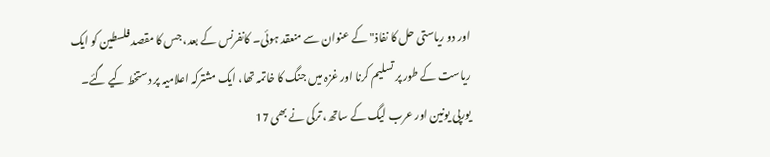اور دو ریاستی حل کا نفاذ" کے عنوان سے منعقد ہوئی۔ کانفرنس کے بعد، جس کا مقصد فلسطین کو ایک ریاست کے طور پر تسلیم کرنا اور غزہ میں جنگ کا خاتمہ تھا، ایک مشترکہ اعلامیہ پر دستخط کیے گئے۔ یورپی یونین اور عرب لیگ کے ساتھ، ترکی نے بھی 17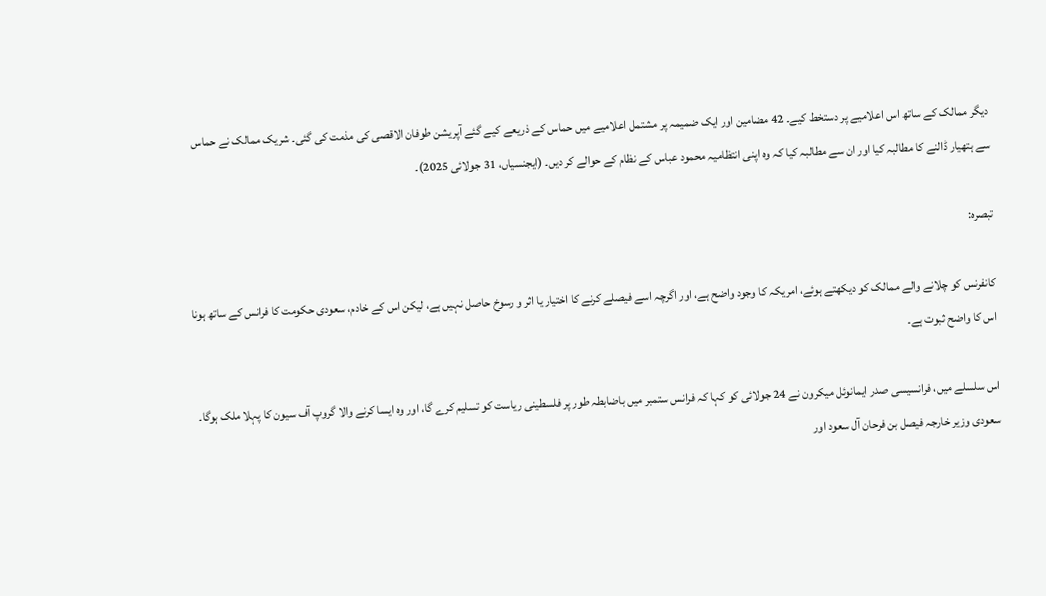دیگر ممالک کے ساتھ اس اعلامیے پر دستخط کیے۔ 42 مضامین اور ایک ضمیمہ پر مشتمل اعلامیے میں حماس کے ذریعے کیے گئے آپریشن طوفان الاقصی کی مذمت کی گئی۔ شریک ممالک نے حماس سے ہتھیار ڈالنے کا مطالبہ کیا اور ان سے مطالبہ کیا کہ وہ اپنی انتظامیہ محمود عباس کے نظام کے حوالے کر دیں۔ (ایجنسیاں، 31 جولائی 2025)۔

تبصرہ:

کانفرنس کو چلانے والے ممالک کو دیکھتے ہوئے، امریکہ کا وجود واضح ہے، اور اگرچہ اسے فیصلے کرنے کا اختیار یا اثر و رسوخ حاصل نہیں ہے، لیکن اس کے خادم، سعودی حکومت کا فرانس کے ساتھ ہونا اس کا واضح ثبوت ہے۔

اس سلسلے میں، فرانسیسی صدر ایمانوئل میکرون نے 24 جولائی کو کہا کہ فرانس ستمبر میں باضابطہ طور پر فلسطینی ریاست کو تسلیم کرے گا، اور وہ ایسا کرنے والا گروپ آف سیون کا پہلا ملک ہوگا۔ سعودی وزیر خارجہ فیصل بن فرحان آل سعود اور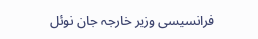فرانسیسی وزیر خارجہ جان نوئل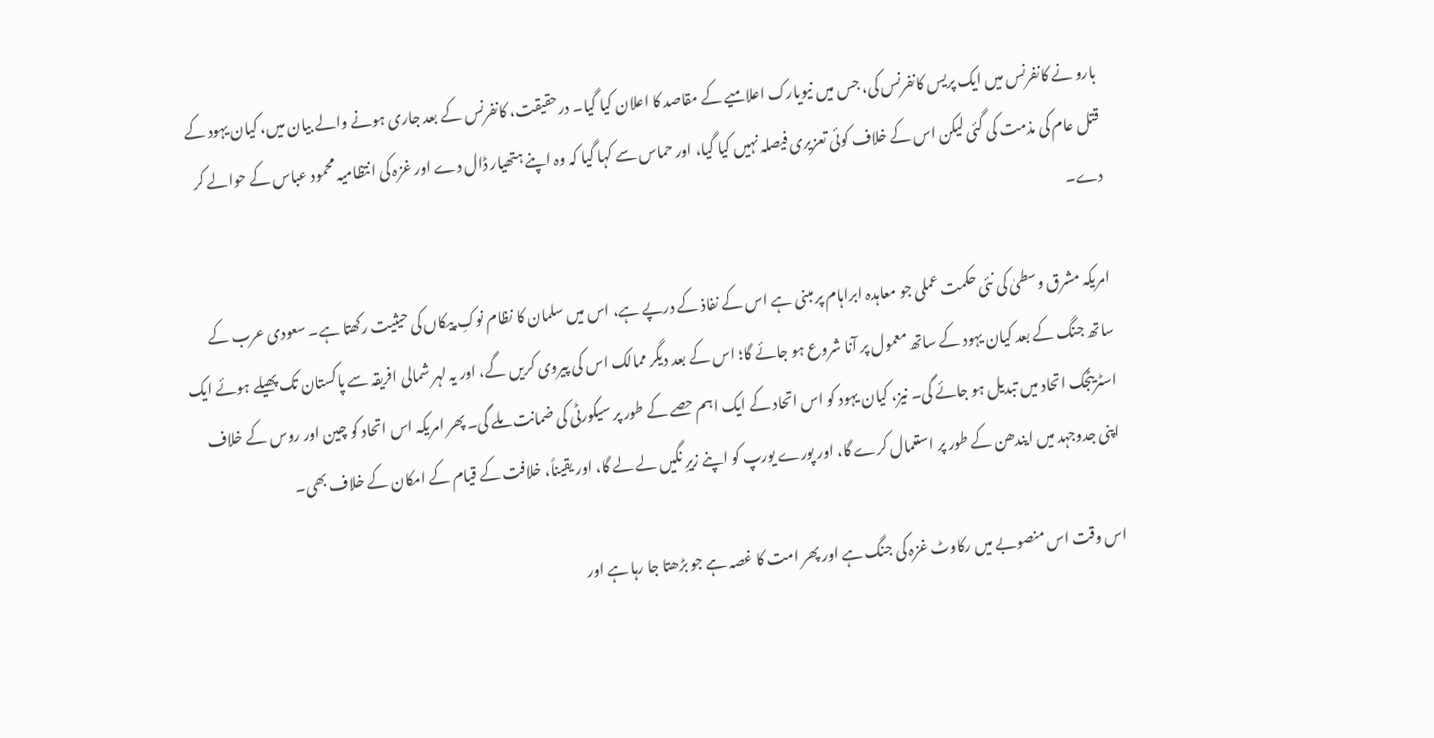بارو نے کانفرنس میں ایک پریس کانفرنس کی، جس میں نیویارک اعلامیے کے مقاصد کا اعلان کیا گیا۔ درحقیقت، کانفرنس کے بعد جاری ہونے والے بیان میں، کیان یہود کے قتل عام کی مذمت کی گئی لیکن اس کے خلاف کوئی تعزیری فیصلہ نہیں کیا گیا، اور حماس سے کہا گیا کہ وہ اپنے ہتھیار ڈال دے اور غزہ کی انتظامیہ محمود عباس کے حوالے کر دے۔

امریکہ مشرق وسطیٰ کی نئی حکمت عملی جو معاہدہ ابراہام پر مبنی ہے اس کے نفاذ کے درپے ہے، اس میں سلمان کا نظام نوکِ پیکاں کی حیثیت رکھتا ہے۔ سعودی عرب کے ساتھ جنگ کے بعد کیان یہود کے ساتھ معمول پر آنا شروع ہو جائے گا؛ اس کے بعد دیگر ممالک اس کی پیروی کریں گے، اور یہ لہر شمالی افریقہ سے پاکستان تک پھیلے ہوئے ایک اسٹریٹجک اتحاد میں تبدیل ہو جائے گی۔ نیز، کیان یہود کو اس اتحاد کے ایک اہم حصے کے طور پر سیکورٹی کی ضمانت ملے گی۔ پھر امریکہ اس اتحاد کو چین اور روس کے خلاف اپنی جدوجہد میں ایندھن کے طور پر استعمال کرے گا، اور پورے یورپ کو اپنے زیرِ نگیں لے لے گا، اور یقیناً، خلافت کے قیام کے امکان کے خلاف بھی۔

اس وقت اس منصوبے میں رکاوٹ غزہ کی جنگ ہے اور پھر امت کا غصہ ہے جو بڑھتا جا رہا ہے اور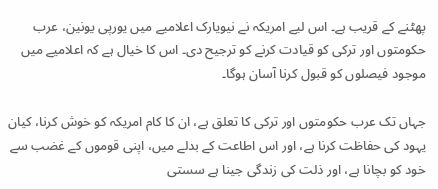پھٹنے کے قریب ہے۔ اس لیے امریکہ نے نیویارک اعلامیے میں یورپی یونین، عرب حکومتوں اور ترکی کو قیادت کرنے کو ترجیح دی۔ اس کا خیال ہے کہ اعلامیے میں موجود فیصلوں کو قبول کرنا آسان ہوگا۔

جہاں تک عرب حکومتوں اور ترکی کا تعلق ہے، ان کا کام امریکہ کو خوش کرنا، کیان یہود کی حفاظت کرنا ہے، اور اس اطاعت کے بدلے میں، اپنی قوموں کے غضب سے خود کو بچانا ہے، اور ذلت کی زندگی جینا ہے سستی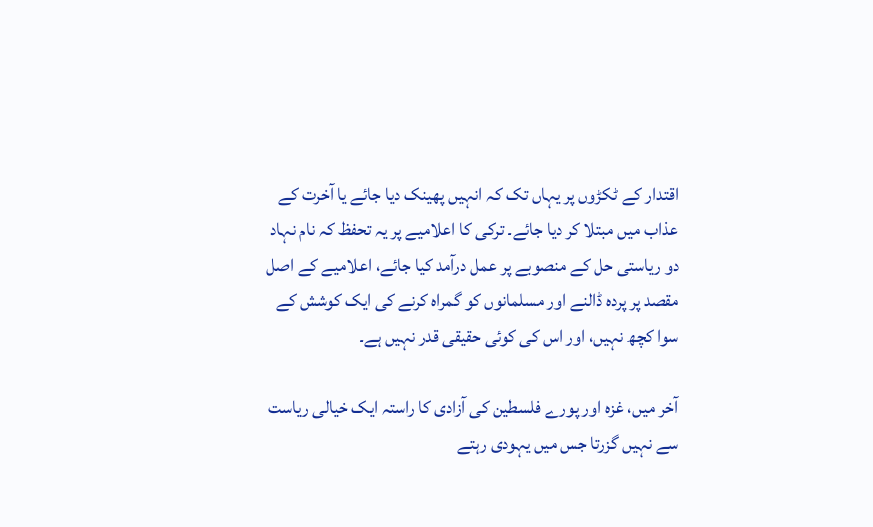اقتدار کے ٹکڑوں پر یہاں تک کہ انہیں پھینک دیا جائے یا آخرت کے عذاب میں مبتلا کر دیا جائے۔ ترکی کا اعلامیے پر یہ تحفظ کہ نام نہاد دو ریاستی حل کے منصوبے پر عمل درآمد کیا جائے، اعلامیے کے اصل مقصد پر پردہ ڈالنے اور مسلمانوں کو گمراہ کرنے کی ایک کوشش کے سوا کچھ نہیں، اور اس کی کوئی حقیقی قدر نہیں ہے۔

آخر میں، غزہ اور پورے فلسطین کی آزادی کا راستہ ایک خیالی ریاست سے نہیں گزرتا جس میں یہودی رہتے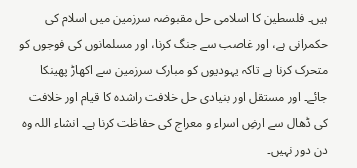ہیں۔ فلسطین کا اسلامی حل مقبوضہ سرزمین میں اسلام کی حکمرانی ہے، اور غاصب سے جنگ کرنا، اور مسلمانوں کی فوجوں کو متحرک کرنا ہے تاکہ یہودیوں کو مبارک سرزمین سے اکھاڑ پھینکا جائے۔ اور مستقل اور بنیادی حل خلافت راشدہ کا قیام اور خلافت کی ڈھال سے ارضِ اسراء و معراج کی حفاظت کرنا ہے۔ انشاء اللہ وہ دن دور نہیں۔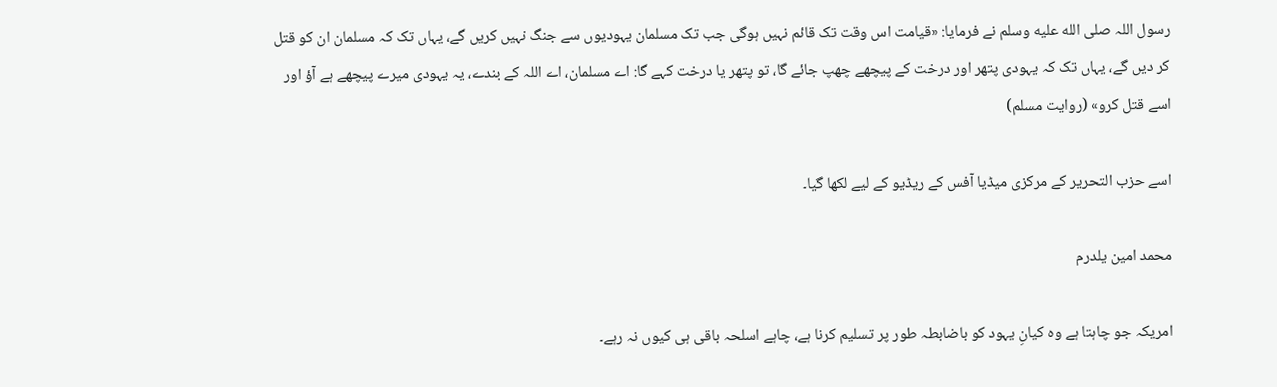رسول اللہ صلى الله عليه وسلم نے فرمایا: «قیامت اس وقت تک قائم نہیں ہوگی جب تک مسلمان یہودیوں سے جنگ نہیں کریں گے، یہاں تک کہ مسلمان ان کو قتل کر دیں گے، یہاں تک کہ یہودی پتھر اور درخت کے پیچھے چھپ جائے گا، تو پتھر یا درخت کہے گا: اے مسلمان، اے اللہ کے بندے، یہ یہودی میرے پیچھے ہے آؤ اور اسے قتل کرو» (روایت مسلم)

اسے حزب التحریر کے مرکزی میڈیا آفس کے ریڈیو کے لیے لکھا گیا۔

محمد امین یلدرم

امریکہ جو چاہتا ہے وہ کیانِ یہود کو باضابطہ طور پر تسلیم کرنا ہے، چاہے اسلحہ باقی ہی کیوں نہ رہے۔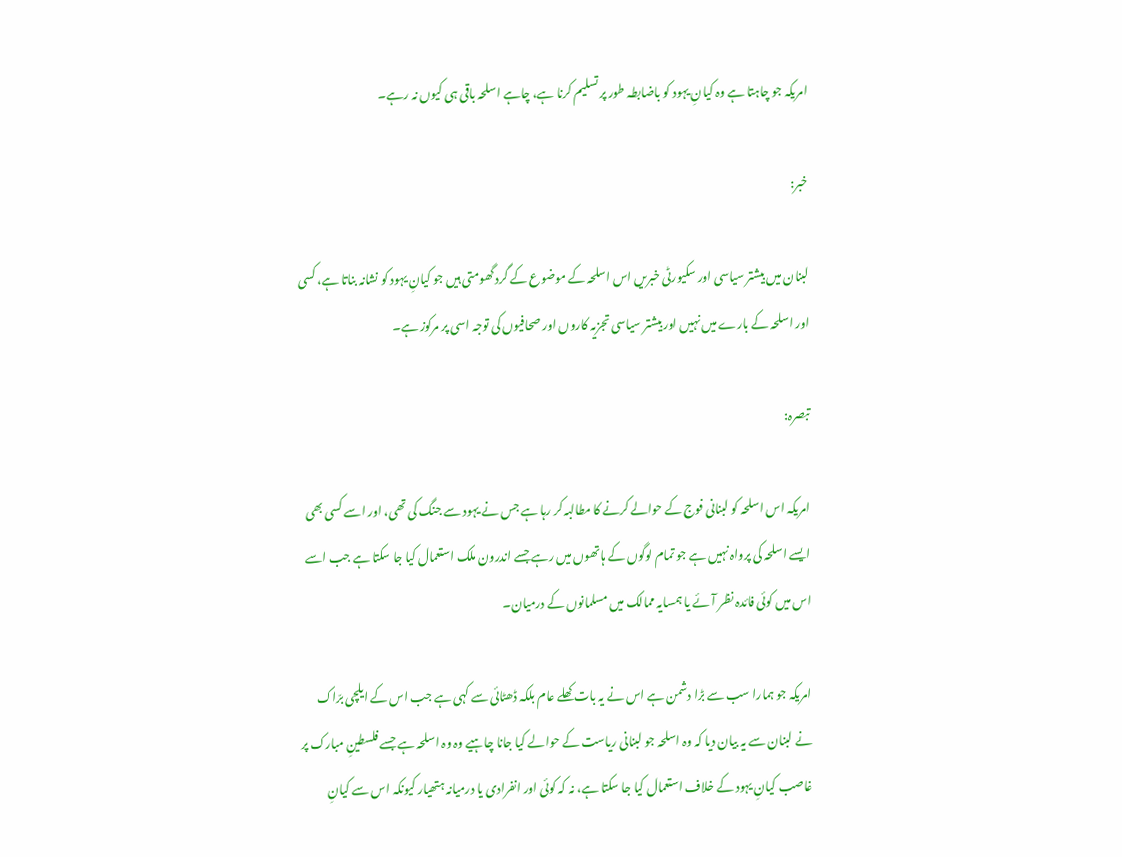امریکہ جو چاہتا ہے وہ کیانِ یہود کو باضابطہ طور پر تسلیم کرنا ہے، چاہے اسلحہ باقی ہی کیوں نہ رہے۔

خبر:

لبنان میں بیشتر سیاسی اور سکیورٹی خبریں اس اسلحہ کے موضوع کے گرد گھومتی ہیں جو کیانِ یہود کو نشانہ بناتا ہے، کسی اور اسلحہ کے بارے میں نہیں اور بیشتر سیاسی تجزیہ کاروں اور صحافیوں کی توجہ اسی پر مرکوز ہے۔

تبصرہ:

امریکہ اس اسلحہ کو لبنانی فوج کے حوالے کرنے کا مطالبہ کر رہا ہے جس نے یہود سے جنگ کی تھی، اور اسے کسی بھی ایسے اسلحہ کی پرواہ نہیں ہے جو تمام لوگوں کے ہاتھوں میں رہے جسے اندرون ملک استعمال کیا جا سکتا ہے جب اسے اس میں کوئی فائدہ نظر آئے یا ہمسایہ ممالک میں مسلمانوں کے درمیان۔

امریکہ جو ہمارا سب سے بڑا دشمن ہے اس نے یہ بات کھلے عام بلکہ ڈھٹائی سے کہی ہے جب اس کے ایلچی برّاک نے لبنان سے یہ بیان دیا کہ وہ اسلحہ جو لبنانی ریاست کے حوالے کیا جانا چاہیے وہ وہ اسلحہ ہے جسے فلسطینِ مبارک پر غاصب کیانِ یہود کے خلاف استعمال کیا جا سکتا ہے، نہ کہ کوئی اور انفرادی یا درمیانہ ہتھیار کیونکہ اس سے کیانِ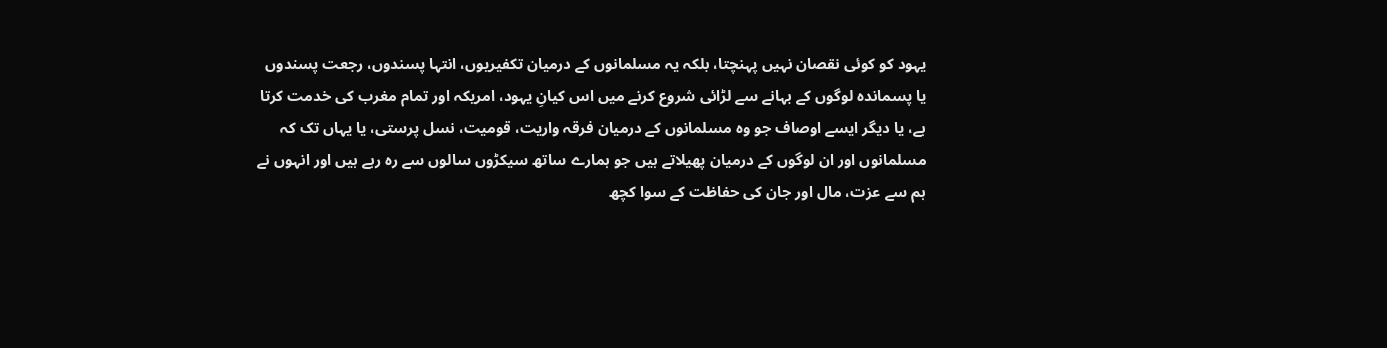یہود کو کوئی نقصان نہیں پہنچتا، بلکہ یہ مسلمانوں کے درمیان تکفیریوں، انتہا پسندوں، رجعت پسندوں یا پسماندہ لوگوں کے بہانے سے لڑائی شروع کرنے میں اس کیانِ یہود، امریکہ اور تمام مغرب کی خدمت کرتا ہے، یا دیگر ایسے اوصاف جو وہ مسلمانوں کے درمیان فرقہ واریت، قومیت، نسل پرستی، یا یہاں تک کہ مسلمانوں اور ان لوگوں کے درمیان پھیلاتے ہیں جو ہمارے ساتھ سیکڑوں سالوں سے رہ رہے ہیں اور انہوں نے ہم سے عزت، مال اور جان کی حفاظت کے سوا کچھ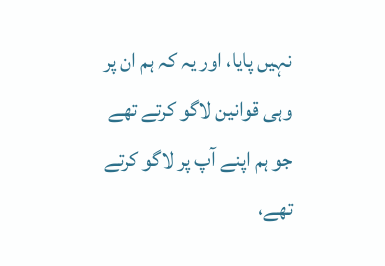نہیں پایا، اور یہ کہ ہم ان پر وہی قوانین لاگو کرتے تھے جو ہم اپنے آپ پر لاگو کرتے تھے،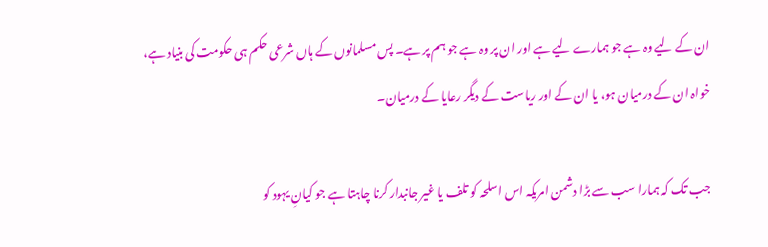ان کے لیے وہ ہے جو ہمارے لیے ہے اور ان پر وہ ہے جو ہم پر ہے۔ پس مسلمانوں کے ہاں شرعی حکم ہی حکومت کی بنیاد ہے، خواہ ان کے درمیان ہو، یا ان کے اور ریاست کے دیگر رعایا کے درمیان۔

جب تک کہ ہمارا سب سے بڑا دشمن امریکہ اس اسلحہ کو تلف یا غیر جانبدار کرنا چاہتا ہے جو کیانِ یہود کو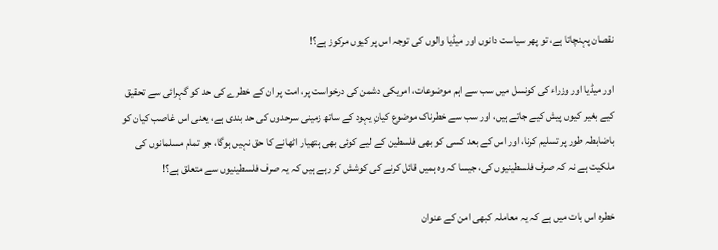نقصان پہنچاتا ہے، تو پھر سیاست دانوں اور میڈیا والوں کی توجہ اس پر کیوں مرکوز ہے؟!

اور میڈیا اور وزراء کی کونسل میں سب سے اہم موضوعات، امریکی دشمن کی درخواست پر، امت پر ان کے خطرے کی حد کو گہرائی سے تحقیق کیے بغیر کیوں پیش کیے جاتے ہیں، اور سب سے خطرناک موضوع کیانِ یہود کے ساتھ زمینی سرحدوں کی حد بندی ہے، یعنی اس غاصب کیان کو باضابطہ طور پر تسلیم کرنا، اور اس کے بعد کسی کو بھی فلسطین کے لیے کوئی بھی ہتھیار اٹھانے کا حق نہیں ہوگا، جو تمام مسلمانوں کی ملکیت ہے نہ کہ صرف فلسطینیوں کی، جیسا کہ وہ ہمیں قائل کرنے کی کوشش کر رہے ہیں کہ یہ صرف فلسطینیوں سے متعلق ہے؟!

خطرہ اس بات میں ہے کہ یہ معاملہ کبھی امن کے عنوان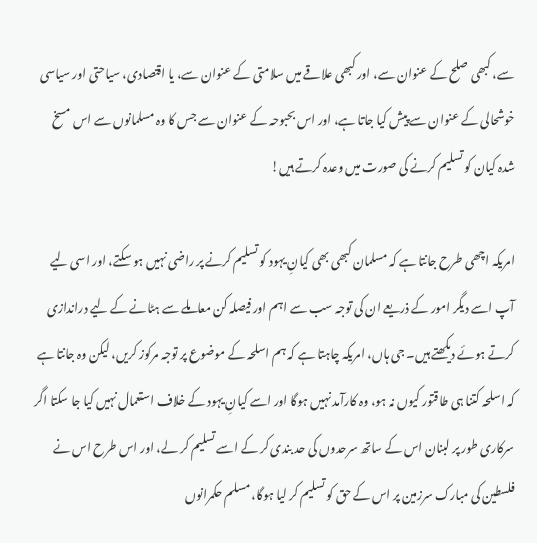سے، کبھی صلح کے عنوان سے، اور کبھی علاقے میں سلامتی کے عنوان سے، یا اقتصادی، سیاحتی اور سیاسی خوشحالی کے عنوان سے پیش کیا جاتا ہے، اور اس بحبوحہ کے عنوان سے جس کا وہ مسلمانوں سے اس مسخ شدہ کیان کو تسلیم کرنے کی صورت میں وعدہ کرتے ہیں!

امریکہ اچھی طرح جانتا ہے کہ مسلمان کبھی بھی کیانِ یہود کو تسلیم کرنے پر راضی نہیں ہو سکتے، اور اسی لیے آپ اسے دیگر امور کے ذریعے ان کی توجہ سب سے اہم اور فیصلہ کن معاملے سے ہٹانے کے لیے دراندازی کرتے ہوئے دیکھتے ہیں۔ جی ہاں، امریکہ چاہتا ہے کہ ہم اسلحہ کے موضوع پر توجہ مرکوز کریں، لیکن وہ جانتا ہے کہ اسلحہ کتنا ہی طاقتور کیوں نہ ہو، وہ کارآمد نہیں ہوگا اور اسے کیانِ یہود کے خلاف استعمال نہیں کیا جا سکتا اگر سرکاری طور پر لبنان اس کے ساتھ سرحدوں کی حد بندی کر کے اسے تسلیم کر لے، اور اس طرح اس نے فلسطین کی مبارک سرزمین پر اس کے حق کو تسلیم کر لیا ہوگا، مسلم حکمرانوں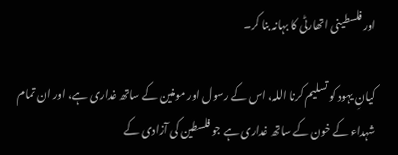اور فلسطینی اتھارٹی کا بہانہ بنا کر۔

کیانِ یہود کو تسلیم کرنا اللہ، اس کے رسول اور مومنین کے ساتھ غداری ہے، اور ان تمام شہداء کے خون کے ساتھ غداری ہے جو فلسطین کی آزادی کے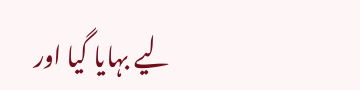لیے بہایا گیا اور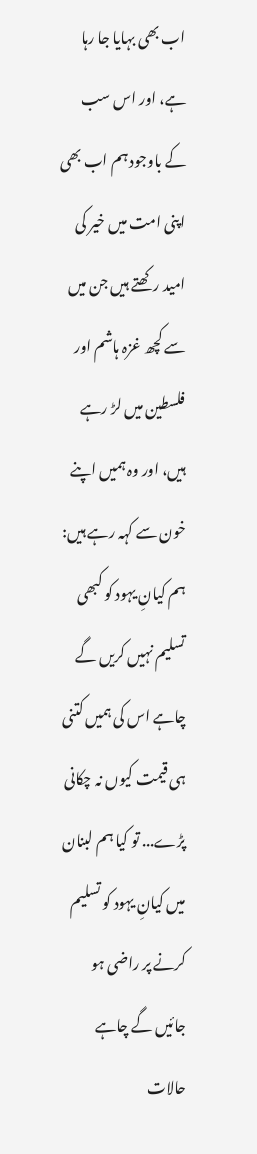اب بھی بہایا جا رہا ہے، اور اس سب کے باوجود ہم اب بھی اپنی امت میں خیر کی امید رکھتے ہیں جن میں سے کچھ غزہ ہاشم اور فلسطین میں لڑ رہے ہیں، اور وہ ہمیں اپنے خون سے کہہ رہے ہیں: ہم کیانِ یہود کو کبھی تسلیم نہیں کریں گے چاہے اس کی ہمیں کتنی ہی قیمت کیوں نہ چکانی پڑے... تو کیا ہم لبنان میں کیانِ یہود کو تسلیم کرنے پر راضی ہو جائیں گے چاہے حالات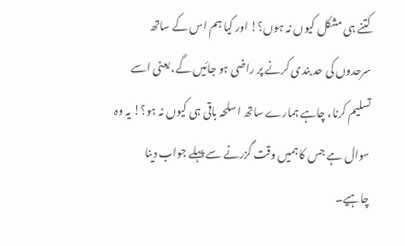کتنے ہی مشکل کیوں نہ ہوں؟! اور کیا ہم اس کے ساتھ سرحدوں کی حد بندی کرنے پر راضی ہو جائیں گے، یعنی اسے تسلیم کرنا، چاہے ہمارے ساتھ اسلحہ باقی ہی کیوں نہ ہو؟! یہ وہ سوال ہے جس کا ہمیں وقت گزرنے سے پہلے جواب دینا چاہیے۔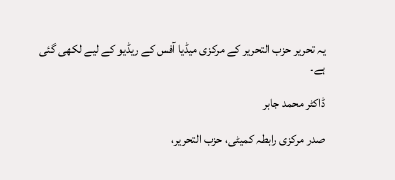یہ تحریر حزب التحریر کے مرکزی میڈیا آفس کے ریڈیو کے لیے لکھی گئی ہے۔

ڈاکٹر محمد جابر

صدر مرکزی رابطہ کمیٹی، حزب التحریر،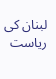لبنان کی ریاست